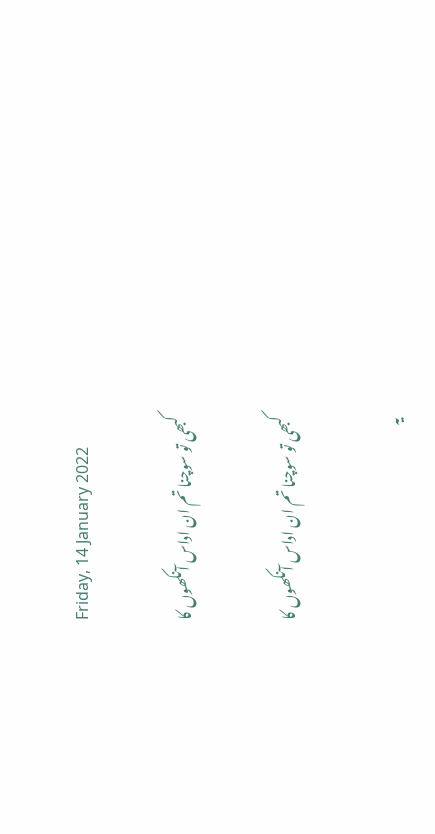Friday, 14 January 2022

کبھی تو سوچنا تم ان اداس آنکھوں کا

کبھی تو سوچنا تم ان اداس آنکھوں کا

یہ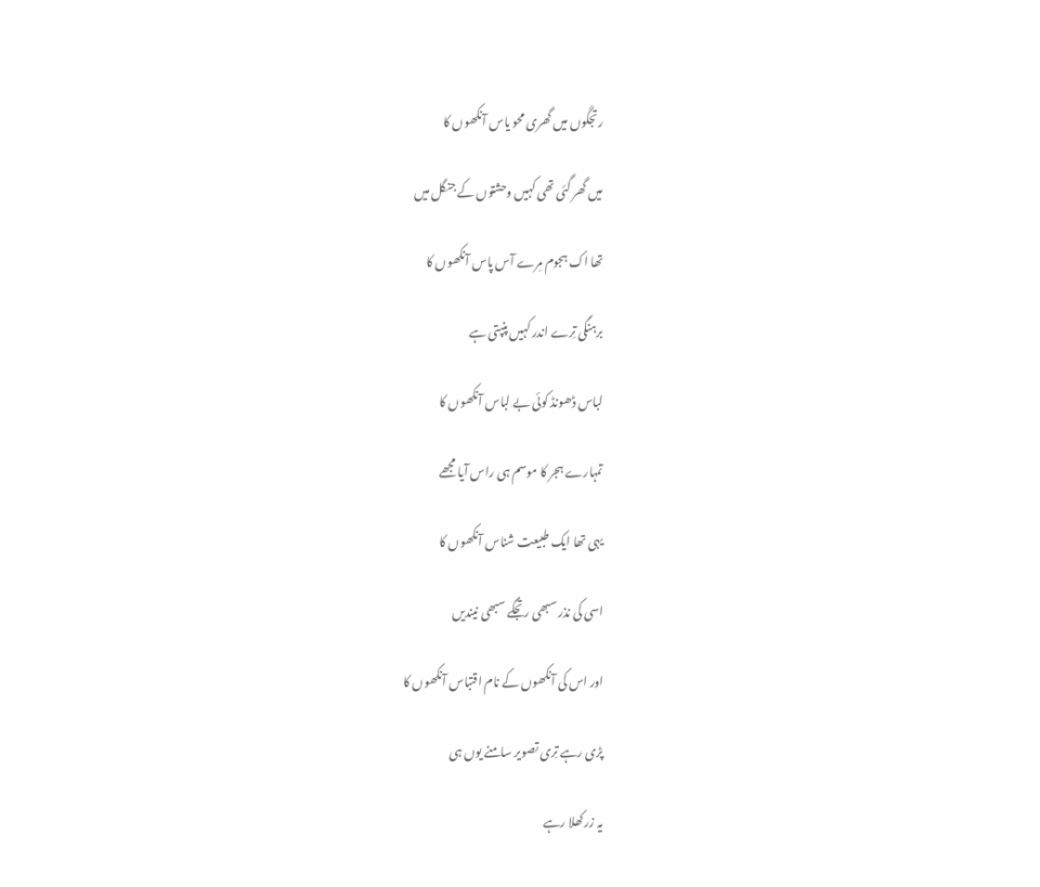رتجگوں میں گھری محو یاس آنکھوں کا

میں گھر گئی تھی کہیں وحشتوں کے جنگل میں

تھا اک ہجوم مِرے آس پاس آنکھوں کا

برہنگی تِرے اندر کہیں پنپتی ہے

لباس ڈھونڈ کوئی بے لباس آنکھوں کا

تمہارے ہجر کا موسم ہی راس آیا مجھے

یہی تھا ایک طبیعت شناس آنکھوں کا

اسی کی نذر سبھی رتجگے سبھی نیندیں

اور اس کی آنکھوں کے نام اقتباس آنکھوں کا

پڑی رہے تِری تصویر سامنے یوں ہی

یہ زر کھلا رہے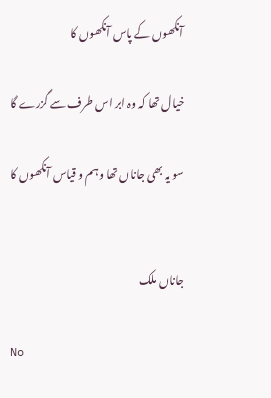آنکھوں کے پاس آنکھوں کا

خیال تھا کہ وہ ابر اس طرف سے گزرے گا

سو یہ بھی جاناں تھا وہم و قیاس آنکھوں کا


جاناں ملک

No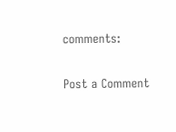comments:

Post a Comment